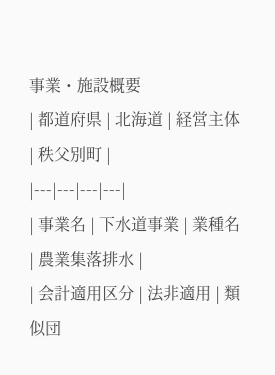事業・施設概要
| 都道府県 | 北海道 | 経営主体 | 秩父別町 |
|---|---|---|---|
| 事業名 | 下水道事業 | 業種名 | 農業集落排水 |
| 会計適用区分 | 法非適用 | 類似団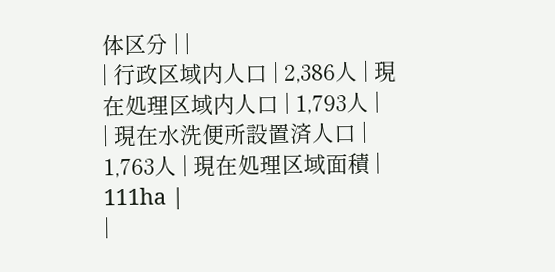体区分 | |
| 行政区域内人口 | 2,386人 | 現在処理区域内人口 | 1,793人 |
| 現在水洗便所設置済人口 | 1,763人 | 現在処理区域面積 | 111ha |
|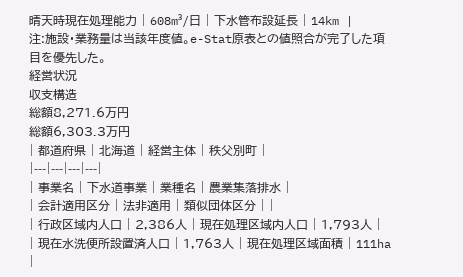晴天時現在処理能力 | 608m³/日 | 下水管布設延長 | 14km |
注:施設・業務量は当該年度値。e-Stat原表との値照合が完了した項目を優先した。
経営状況
収支構造
総額8,271.6万円
総額6,303.3万円
| 都道府県 | 北海道 | 経営主体 | 秩父別町 |
|---|---|---|---|
| 事業名 | 下水道事業 | 業種名 | 農業集落排水 |
| 会計適用区分 | 法非適用 | 類似団体区分 | |
| 行政区域内人口 | 2,386人 | 現在処理区域内人口 | 1,793人 |
| 現在水洗便所設置済人口 | 1,763人 | 現在処理区域面積 | 111ha |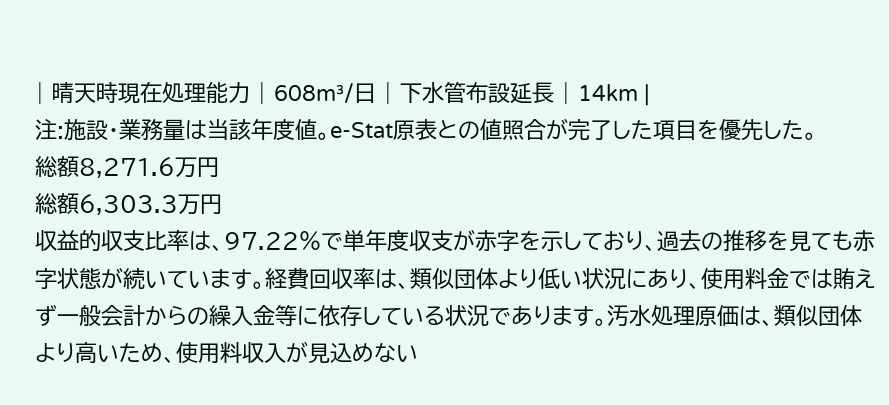| 晴天時現在処理能力 | 608m³/日 | 下水管布設延長 | 14km |
注:施設・業務量は当該年度値。e-Stat原表との値照合が完了した項目を優先した。
総額8,271.6万円
総額6,303.3万円
収益的収支比率は、97.22%で単年度収支が赤字を示しており、過去の推移を見ても赤字状態が続いています。経費回収率は、類似団体より低い状況にあり、使用料金では賄えず一般会計からの繰入金等に依存している状況であります。汚水処理原価は、類似団体より高いため、使用料収入が見込めない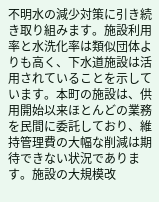不明水の減少対策に引き続き取り組みます。施設利用率と水洗化率は類似団体よりも高く、下水道施設は活用されていることを示しています。本町の施設は、供用開始以来ほとんどの業務を民間に委託しており、維持管理費の大幅な削減は期待できない状況であります。施設の大規模改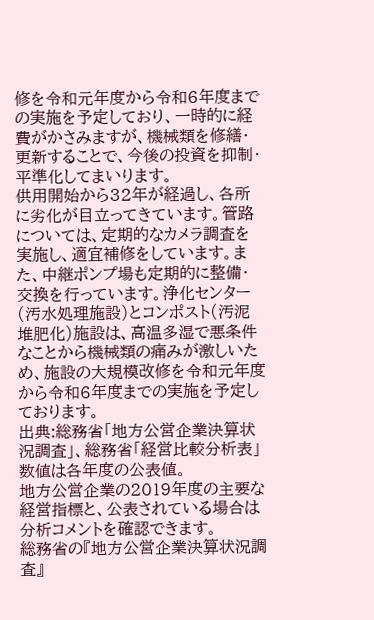修を令和元年度から令和6年度までの実施を予定しており、一時的に経費がかさみますが、機械類を修繕・更新することで、今後の投資を抑制・平準化してまいります。
供用開始から32年が経過し、各所に劣化が目立ってきています。管路については、定期的なカメラ調査を実施し、適宜補修をしています。また、中継ポンプ場も定期的に整備・交換を行っています。浄化センター(汚水処理施設)とコンポスト(汚泥堆肥化)施設は、高温多湿で悪条件なことから機械類の痛みが激しいため、施設の大規模改修を令和元年度から令和6年度までの実施を予定しております。
出典:総務省「地方公営企業決算状況調査」、総務省「経営比較分析表」数値は各年度の公表値。
地方公営企業の2019年度の主要な経営指標と、公表されている場合は分析コメントを確認できます。
総務省の『地方公営企業決算状況調査』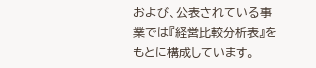および、公表されている事業では『経営比較分析表』をもとに構成しています。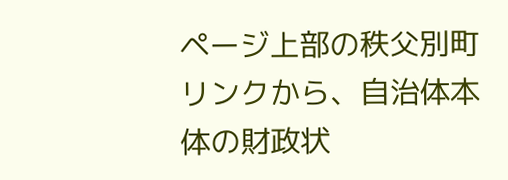ページ上部の秩父別町リンクから、自治体本体の財政状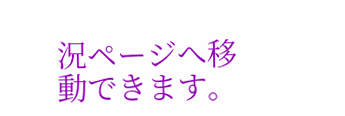況ページへ移動できます。